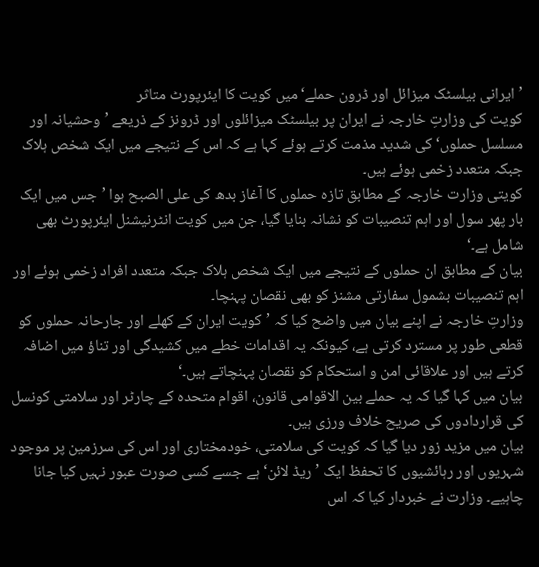’ایرانی بیلسٹک میزائل اور ڈرون حملے‘ میں کویت کا ایئرپورٹ متاثر
کویت کی وزارتِ خارجہ نے ایران پر بیلسٹک میزائلوں اور ڈرونز کے ذریعے ’وحشیانہ اور مسلسل حملوں‘ کی شدید مذمت کرتے ہوئے کہا ہے کہ اس کے نتیجے میں ایک شخص ہلاک جبکہ متعدد زخمی ہوئے ہیں۔
کویتی وزارت خارجہ کے مطابق تازہ حملوں کا آغاز بدھ کی علی الصبح ہوا ’جس میں ایک بار پھر سول اور اہم تنصیبات کو نشانہ بنایا گیا، جن میں کویت انٹرنیشنل ایئرپورٹ بھی شامل ہے۔‘
بیان کے مطابق ان حملوں کے نتیجے میں ایک شخص ہلاک جبکہ متعدد افراد زخمی ہوئے اور اہم تنصیبات بشمول سفارتی مشنز کو بھی نقصان پہنچا۔
وزارتِ خارجہ نے اپنے بیان میں واضح کیا کہ ’کویت ایران کے کھلے اور جارحانہ حملوں کو قطعی طور پر مسترد کرتی ہے، کیونکہ یہ اقدامات خطے میں کشیدگی اور تناؤ میں اضافہ کرتے ہیں اور علاقائی امن و استحکام کو نقصان پہنچاتے ہیں۔‘
بیان میں کہا گیا کہ یہ حملے بین الاقوامی قانون، اقوام متحدہ کے چارٹر اور سلامتی کونسل کی قراردادوں کی صریح خلاف ورزی ہیں۔
بیان میں مزید زور دیا گیا کہ کویت کی سلامتی، خودمختاری اور اس کی سرزمین پر موجود شہریوں اور رہائشیوں کا تحفظ ایک ’ریڈ لائن‘ ہے جسے کسی صورت عبور نہیں کیا جانا چاہیے۔ وزارت نے خبردار کیا کہ اس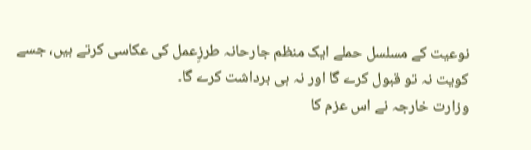نوعیت کے مسلسل حملے ایک منظم جارحانہ طرزِعمل کی عکاسی کرتے ہیں، جسے کویت نہ تو قبول کرے گا اور نہ ہی برداشت کرے گا۔
وزارت خارجہ نے اس عزم کا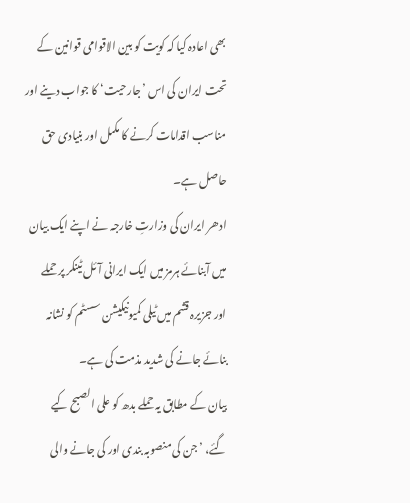بھی اعادہ کیا کہ کویت کو بین الاقوامی قوانین کے تحت ایران کی اس ’جارحیت‘ کا جواب دینے اور مناسب اقدامات کرنے کا مکمل اور بنیادی حق حاصل ہے۔
ادھر ایران کی وزارتِ خارجہ نے اپنے ایک بیان میں آبنائے ہرمز میں ایک ایرانی آئل ٹینکر پر حملے اور جزیرہ قشم میں ٹیلی کمیونیکیشن سسٹم کو نشانہ بنائے جانے کی شدید مذمت کی ہے۔
بیان کے مطابق یہ حملے بدھ کو علی الصبح کیے گئے، ’جن کی منصوبہ بندی اور کی جانے والی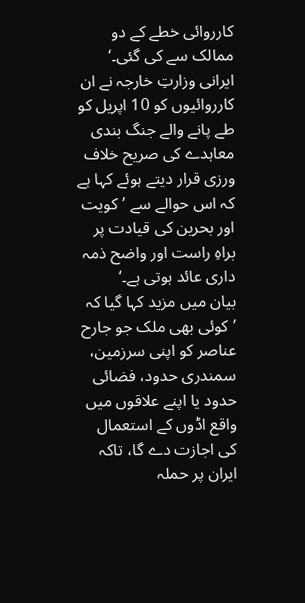کارروائی خطے کے دو ممالک سے کی گئی۔‘
ایرانی وزارتِ خارجہ نے ان کارروائیوں کو 10 اپریل کو طے پانے والے جنگ بندی معاہدے کی صریح خلاف ورزی قرار دیتے ہوئے کہا ہے کہ اس حوالے سے ’کویت اور بحرین کی قیادت پر براہِ راست اور واضح ذمہ داری عائد ہوتی ہے۔‘
بیان میں مزید کہا گیا کہ ’کوئی بھی ملک جو جارح عناصر کو اپنی سرزمین، سمندری حدود، فضائی حدود یا اپنے علاقوں میں واقع اڈوں کے استعمال کی اجازت دے گا، تاکہ ایران پر حملہ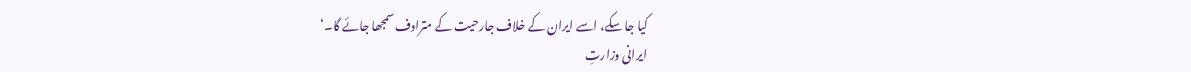کیا جا سکے، اسے ایران کے خلاف جارحیت کے مترادف سمجھا جائے گا۔‘
ایرانی وزارتِ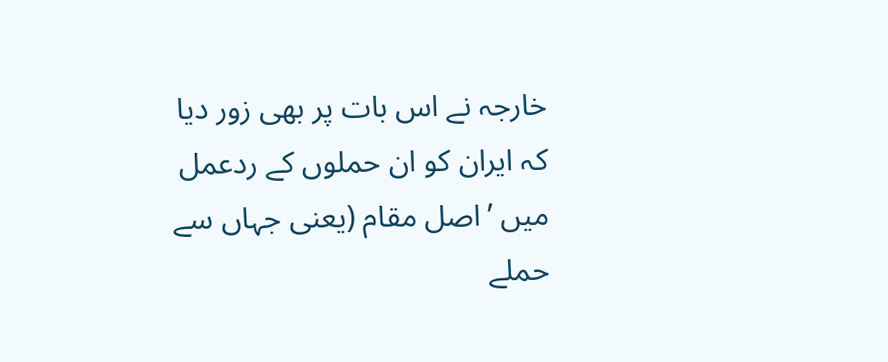خارجہ نے اس بات پر بھی زور دیا کہ ایران کو ان حملوں کے ردعمل میں ’اصل مقام (یعنی جہاں سے حملے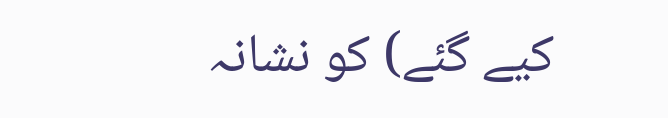کیے گئے) کو نشانہ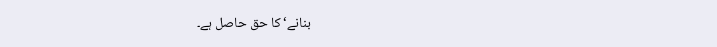بنانے‘ کا حق حاصل ہے۔